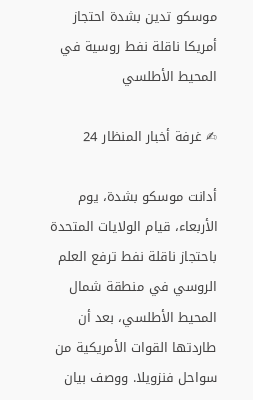موسكو تدين بشدة احتجاز أمريكا ناقلة نفط روسية في المحيط الأطلسي

✍ غرفة أخبار المنظار 24

أدانت موسكو بشدة، يوم الأربعاء، قيام الولايات المتحدة باحتجاز ناقلة نفط ترفع العلم الروسي في منطقة شمال المحيط الأطلسي، بعد أن طاردتها القوات الأمريكية من سواحل فنزويلا. ووصف بيان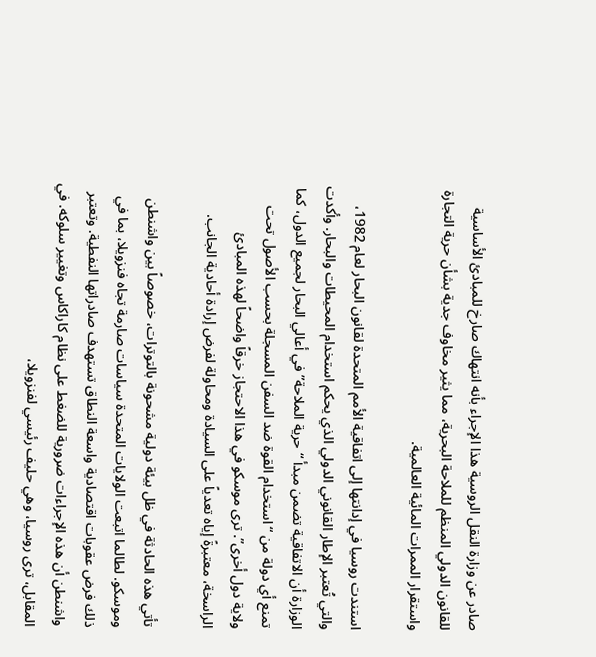صادر عن وزارة النقل الروسية هذا الإجراء بأنه انتهاك صارخ للمبادئ الأساسية للقانون الدولي المنظم للملاحة البحرية، مما يثير مخاوف جدية بشأن حرية التجارة واستقرار الممرات المائية العالمية.

استندت روسيا في إدانتها إلى اتفاقية الأمم المتحدة لقانون البحار لعام 1982، والتي تُعتبر الإطار القانوني الدولي الذي يحكم استخدام المحيطات والبحار. وأكدت الوزارة أن الاتفاقية تضمن مبدأ “حرية الملاحة” في أعالي البحار لجميع الدول، كما تمنع أي دولة من “استخدام القوة ضد السفن المسجلة بحسب الأصول تحت ولاية دول أخرى”. ترى موسكو في هذا الاحتجاز خرقاً واضحاً لهذه المبادئ الراسخة، معتبرةً إياه تعدياً على السيادة ومحاولة لفرض إرادة أحادية الجانب.

تأتي هذه الحادثة في ظل بيئة دولية مشحونة بالتوترات، خصوصاً بين واشنطن وموسكو. لطالما اتبعت الولايات المتحدة سياسات صارمة تجاه فنزويلا، بما في ذلك فرض عقوبات اقتصادية واسعة النطاق تستهدف صادراتها النفطية. وتعتبر واشنطن أن هذه الإجراءات ضرورية للضغط على نظام كاراكاس وتغيير سلوكه. في المقابل، ترى روسيا، وهي حليف رئيسي لفنزويلا،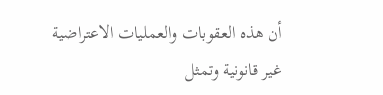أن هذه العقوبات والعمليات الاعتراضية غير قانونية وتمثل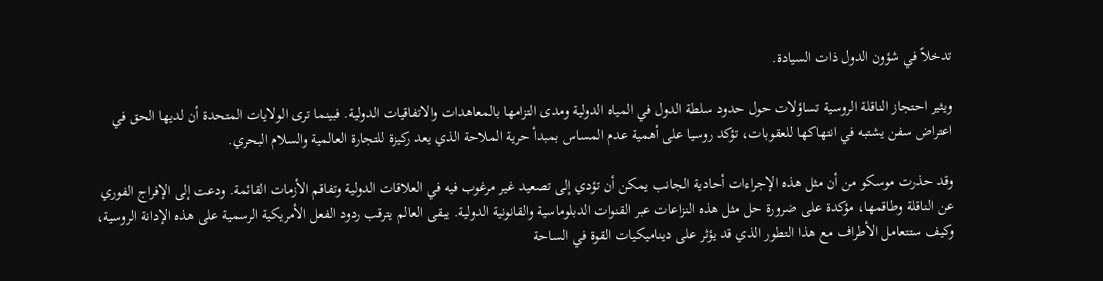تدخلاً في شؤون الدول ذات السيادة.

ويثير احتجاز الناقلة الروسية تساؤلات حول حدود سلطة الدول في المياه الدولية ومدى التزامها بالمعاهدات والاتفاقيات الدولية. فبينما ترى الولايات المتحدة أن لديها الحق في اعتراض سفن يشتبه في انتهاكها للعقوبات، تؤكد روسيا على أهمية عدم المساس بمبدأ حرية الملاحة الذي يعد ركيزة للتجارة العالمية والسلام البحري.

وقد حذرت موسكو من أن مثل هذه الإجراءات أحادية الجانب يمكن أن تؤدي إلى تصعيد غير مرغوب فيه في العلاقات الدولية وتفاقم الأزمات القائمة. ودعت إلى الإفراج الفوري عن الناقلة وطاقمها، مؤكدة على ضرورة حل مثل هذه النزاعات عبر القنوات الدبلوماسية والقانونية الدولية. يبقى العالم يترقب ردود الفعل الأمريكية الرسمية على هذه الإدانة الروسية، وكيف ستتعامل الأطراف مع هذا التطور الذي قد يؤثر على ديناميكيات القوة في الساحة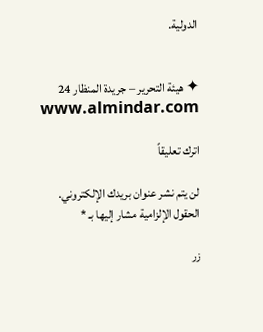الدولية.


✦ هيئة التحرير – جريدة المنظار 24
www.almindar.com

اترك تعليقاً

لن يتم نشر عنوان بريدك الإلكتروني. الحقول الإلزامية مشار إليها بـ *

زر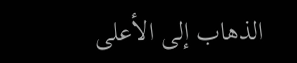الذهاب إلى الأعلى